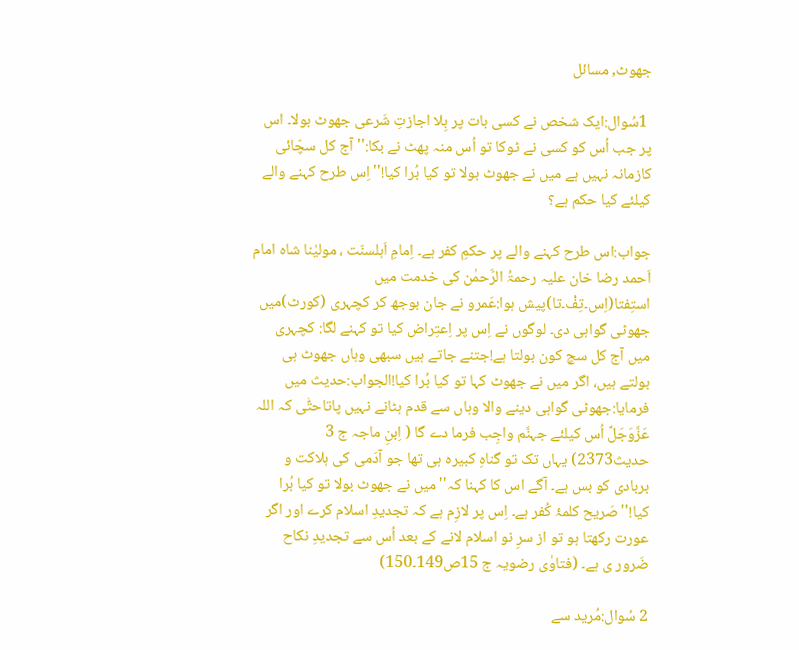جھوٹ, مسائل

 1سُوال:ایک شخص نے کسی بات پر بِلا اجازتِ شَرعی جھوٹ بولا۔ اس پر جب اُس کو کسی نے ٹوکا تو اُس منہ پھٹ نے بکا:''آج کل سچّائی کازمانہ نہیں ہے میں نے جھوٹ بولا تو کیا بُرا کیا!''اِس طرح کہنے والے کیلئے کیا حکم ہے؟

جواب:اس طرح کہنے والے پر حکمِ کفر ہے۔ اِمامِ اَہلسنّت ، مولیٰنا شاہ امام اَحمد رضا خان عليہ رحمۃُ الرَّحمٰن کی خدمت میں استِفتا(اِس۔تِفْ۔تا)پیش ہوا:عَمرو نے جان بوجھ کر کچہری (کورٹ)میں جھوٹی گواہی دی۔ لوگوں نے اِس پر اِعتِراض کیا تو کہنے لگا: کچہری میں آج کل سچ کون بولتا ہے!جتنے جاتے ہیں سبھی وہاں جھوٹ ہی بولتے ہیں، اگر میں نے جھوٹ کہا تو کیا بُرا کیا!الجواب:حدیث میں فرمایا:جھوٹی گواہی دینے والا وہاں سے قدم ہٹانے نہیں پاتاحتّٰی کہ اللہ عَزَّوَجَلَّ اُس کیلئے جہنَّم واجِب فرما دے گا ( اِبنِ ماجہ ج 3 حدیث2373) یہاں تک تو گناہِ کبیرہ ہی تھا جو آدَمی کی ہلاکت و بربادی کو بس ہے۔ آگے اس کا کہنا کہ''میں نے جھوٹ بولا تو کیا بُرا کیا!''صَریح کلمۂ کُفر ہے۔ اِس پر لازِم ہے کہ تجدیدِ اسلام کرے اور اگر عورت رکھتا ہو تو از سرِ نو اسلام لانے کے بعد اُس سے تجدیدِ نکاح ضَرور ی ہے۔ (فتاوٰی رضویہ ج 15ص149۔150)

2 سُوال:مُرید سے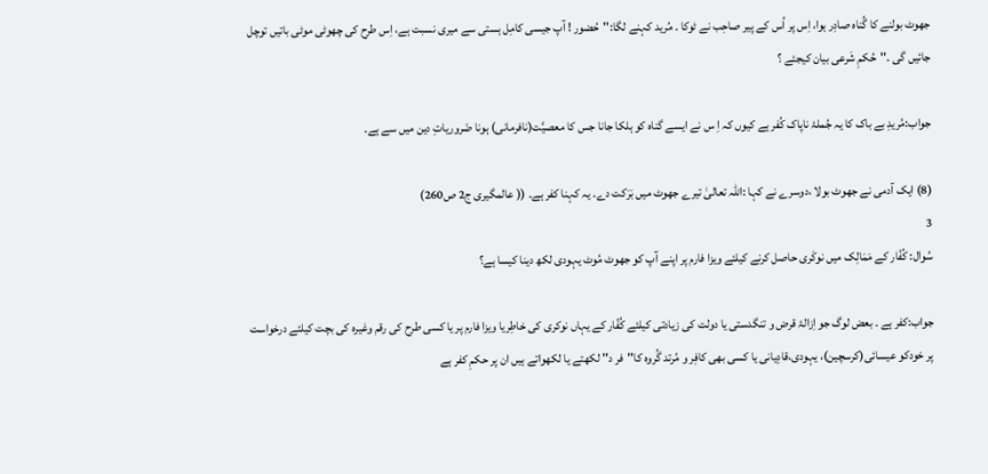جھوٹ بولنے کا گُناہ صادِر ہوا، اِس پر اُس کے پیر صاحِب نے ٹوکا ۔ مُرید کہنے لگا:''حُضور ! آپ جیسی کامِل ہستی سے میری نسبت ہے، اِس طرح کی چھوٹی موٹی باتیں توچل جائیں گی ۔''حُکمِ شَرعی بیان کیجئے ؟

جواب:مُریدِ بے باک کا یہ جُملۂ ناپاک کُفر ہے کیوں کہ اِ س نے ایسے گناہ کو ہلکا جانا جس کا معصیَّت(نافرمانی) ہونا ضَروریاتِ دین میں سے ہے۔

(8) ایک آدمی نے جھوٹ بولا ،دوسرے نے کہا :اللہ تعالیٰ تیرے جھوٹ میں بَرَکت دے۔ یہ کہنا کفر ہے۔ (( عالمگیری ج2 ص260)
3
سُوال: کُفّار کے مَمَالِک میں نوکَری حاصل کرنے کیلئے ویزا فارم پر اپنے آپ کو جھوٹ مُوٹ یہودی لکھ دینا کیسا ہے؟

جواب:کفر ہے ۔ بعض لوگ جو اِزالۂ قرض و تنگدستی یا دولت کی زیادتی کیلئے کُفّار کے یہاں نوکری کی خاطِریا ویزا فارم پر یا کسی طرح کی رقم وغیرہ کی بچت کیلئے درخواست پر خودکو عیسائی(کرسچین)، یہودی،قادِیانی یا کسی بھی کافِر و مُرتد گُروہ کا''فر د'' لکھتے یا لکھواتے ہیں ان پر حکمِ کفر ہے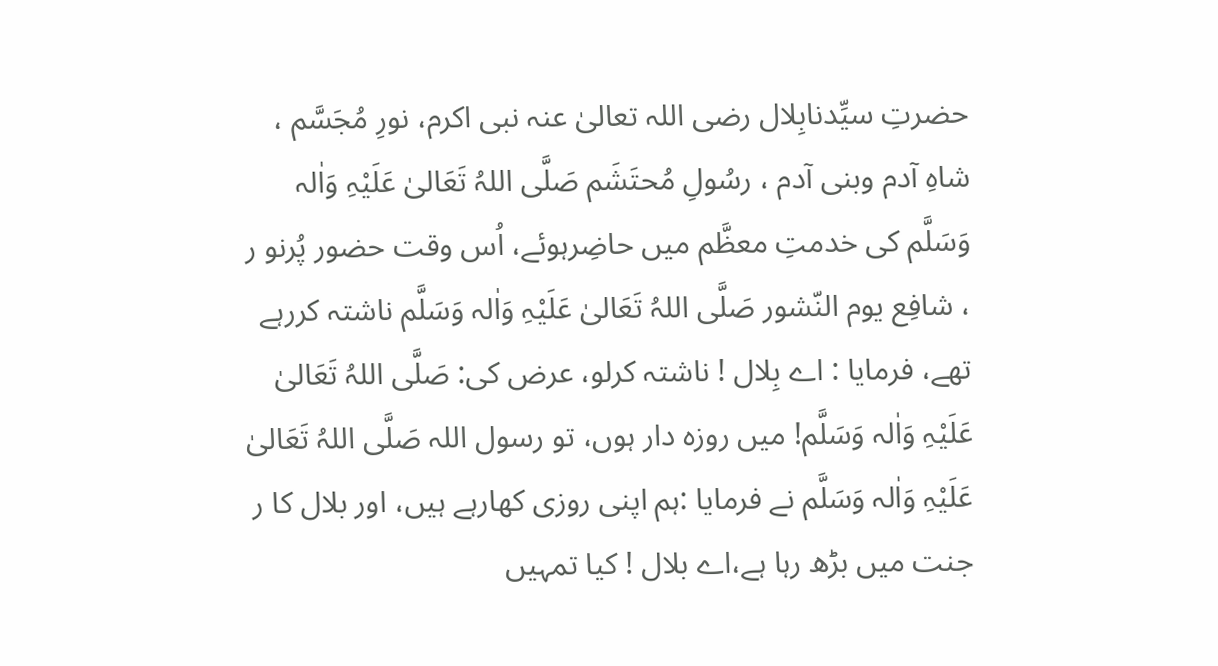حضرتِ سیِّدنابِلال رضی اللہ تعالیٰ عنہ نبی اکرم، نورِ مُجَسَّم ، شاہِ آدم وبنی آدم ، رسُولِ مُحتَشَم صَلَّی اللہُ تَعَالیٰ عَلَیْہِ وَاٰلہ وَسَلَّم کی خدمتِ معظَّم میں حاضِرہوئے، اُس وقت حضور پُرنو ر ، شافِع یوم النّشور صَلَّی اللہُ تَعَالیٰ عَلَیْہِ وَاٰلہ وَسَلَّم ناشتہ کررہے تھے، فرمایا : اے بِلال ! ناشتہ کرلو، عرض کی: صَلَّی اللہُ تَعَالیٰ عَلَیْہِ وَاٰلہ وَسَلَّم! میں روزہ دار ہوں، تو رسول اللہ صَلَّی اللہُ تَعَالیٰ عَلَیْہِ وَاٰلہ وَسَلَّم نے فرمایا :ہم اپنی روزی کھارہے ہیں، اور بلال کا ر جنت میں بڑھ رہا ہے،اے بلال ! کیا تمہیں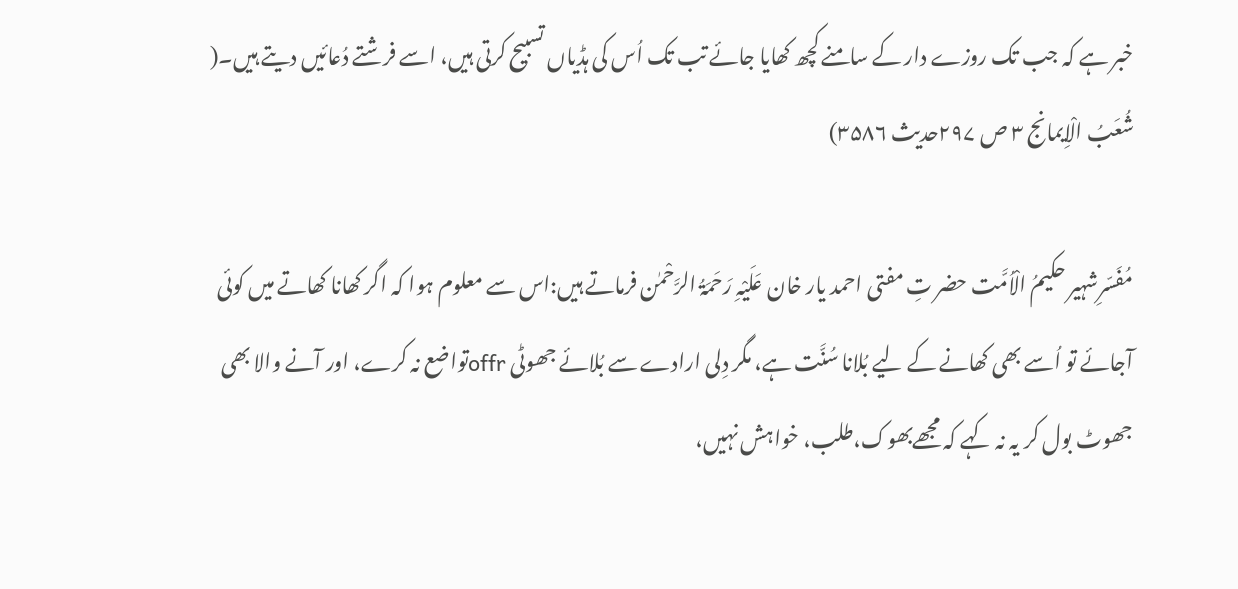خبر ہے کہ جب تک روزے دار کے سامنے کچھ کھایا جائے تب تک اُس کی ہڈیاں تسبیح کرتی ہیں، اسے فرشتے دُعائیں دیتے ہیں۔( شُعَبُ الْاِیمانج ۳ ص ۲۹۷حدیث ۳۵۸۶)

مُفَسّرِشہیر حکیمُ الْاُمَّت حضر تِ مفتی احمد یار خان عَلَیْہِ رَحَمَۃُ الرَّحْمٰن فرماتے ہیں:اس سے معلوم ہوا کہ اگر کھانا کھاتے میں کوئی آجائے تو اُسے بھی کھانے کے لیے بُلانا سُنَّت ہے، مگر دِلی ارادے سے بُلائے جھوٹی offrتواضع نہ کرے، اور آنے والا بھی جھوٹ بول کر یہ نہ کہے کہ مجھےبھوک،طلب، خواہش نہیں،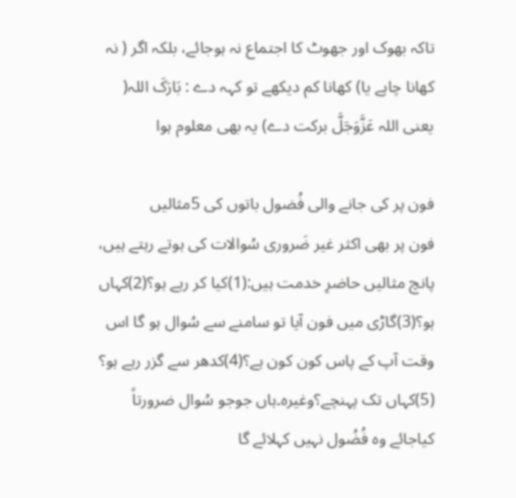تاکہ بھوک اور جھوٹ کا اجتماع نہ ہوجائے، بلکہ اگر ( نہ کھانا چاہے یا) کھانا کم دیکھے تو کہہ دے : بَارَکَ اللہ( یعنی اللہ عَزَّوَجَلَّ برکت دے) یہ بھی معلوم ہوا

فون پر کی جانے والی فُضول باتوں کی 5مثالیں
فون پر بھی اکثر غیر ضَروری سُوالات کی ہوتے رہتے ہیں، پانچ مثالیں حاضرِ خدمت ہیں:(1)کیا کر رہے ہو؟(2)کہاں ہو؟(3)گاڑی میں فون آیا تو سامنے سے سُوال ہو گا اس وقت آپ کے پاس کون کون ہے؟(4)کدھر سے گزر رہے ہو؟ (5)کہاں تک پہنچے؟وغیرہ۔ہاں جوجو سُوال ضرورتاً کیاجائے وہ فُضُول نہیں کہلائے گا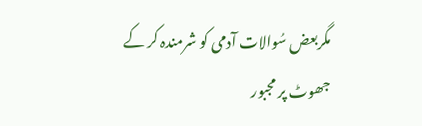مگربعض سُوالات آدمی کو شرمندہ کر کے جھوٹ پر مجبور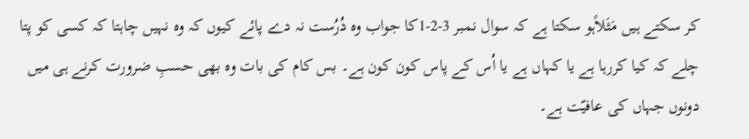کر سکتے ہیں مَثَلاًہو سکتا ہے کہ سوال نمبر 3-2-1کا جواب وہ دُرُست نہ دے پائے کیوں کہ وہ نہیں چاہتا کہ کسی کو پتا چلے کہ کیا کررہا ہے یا کہاں ہے یا اُس کے پاس کون کون ہے۔ بس کام کی بات وہ بھی حسبِ ضرورت کرنے ہی میں دونوں جہاں کی عافیّت ہے۔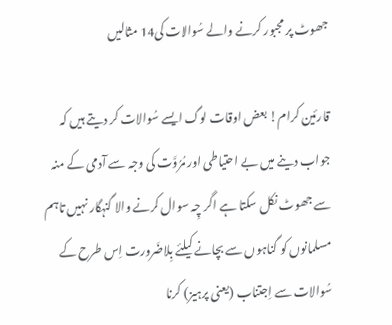جھوٹ پر مجبور کرنے والے سُوالات کی14 مثالیں

قارئین کرام! بعض اوقات لوگ ایسے سُوالات کر دیتے ہیں کہ جواب دینے میں بے احتیاطی اور مُرُوَّت کی وجہ سے آدمی کے منہ سے جھوٹ نکل سکتا ہے اگر چِہ سوال کرنے والا گنہگار نہیں تاہم مسلمانوں کو گناہوں سے بچانے کیلئے بِلاضَرورت اِس طرح کے سُوالات سے اِجتناب (یعنی پرہیز) کرنا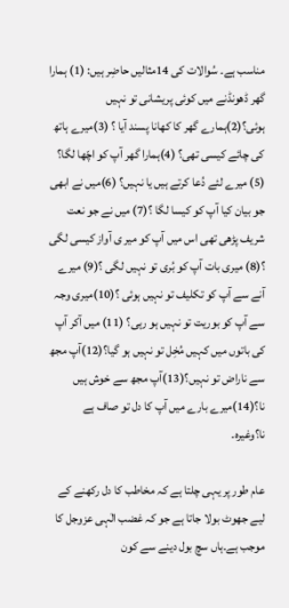مناسب ہے۔ سُوالات کی 14مثالیں حاضِر ہیں: (1) ہمارا گھر ڈھونڈنے میں کوئی پریشانی تو نہیں ہوئی؟(2)ہمارے گھر کا کھانا پسند آیا ؟ (3)میرے ہاتھ کی چائے کیسی تھی؟ (4)ہمارا گھر آپ کو اچّھا لگا؟ (5) میرے لئے دُعا کرتے ہیں یا نہیں؟ (6)میں نے ابھی جو بیان کیا آپ کو کیسا لگا ؟(7) میں نے جو نعت شریف پڑھی تھی اس میں آپ کو میر ی آواز کیسی لگی ؟(8) میری بات آپ کو بُری تو نہیں لگی ؟(9) میرے آنے سے آپ کو تکلیف تو نہیں ہوئی ؟(10)میری وجہ سے آپ کو بوریت تو نہیں ہو رہی؟ (11) میں آکر آپ کی باتوں میں کہیں مُخِل تو نہیں ہو گیا؟(12)آپ مجھ سے ناراض تو نہیں؟(13)آپ مجھ سے خوش ہیں نا؟(14)میرے بارے میں آپ کا دل تو صاف ہے نا؟وغیرہ۔

عام طور پر یہی چلتا ہے کہ مخاطب کا دل رکھنے کے لیے جھوٹ بولا جاتا ہے جو کہ غضب الٰہی عزوجل کا موجب ہے۔ہاں سچ بول دینے سے کون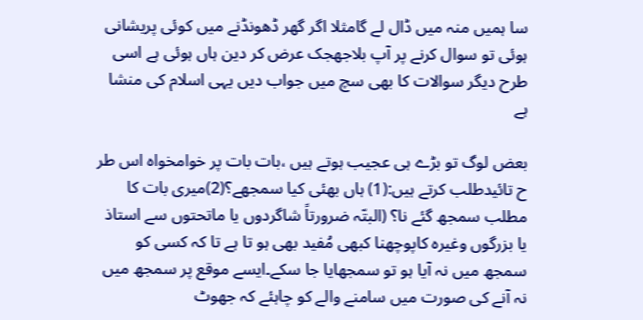سا ہمیں منہ میں ڈال لے گامثلا اگر گھر ڈھونڈنے میں کوئی پریشانی ہوئی تو سوال کرنے پر آپ بلاجھجک عرض کر دین ہاں ہوئی ہے اسی طرح دیگر سوالات کا بھی سچ میں جواب دیں یہی اسلام کی منشا ہے

بعض لوگ تو بڑے ہی عجیب ہوتے ہیں ،بات بات پر خوامخواہ اس طر ح تائیدطلب کرتے ہیں:(1) ہاں بھئی کیا سمجھے؟(2)میری بات کا مطلب سمجھ گئے نا؟ (البتّہ ضرورتاً شاگردوں یا ماتحتوں سے استاذ یا بزرگوں وغیرہ کاپوچھنا کبھی مُفید بھی ہو تا ہے تا کہ کسی کو سمجھ میں نہ آیا ہو تو سمجھایا جا سکے۔ایسے موقع پر سمجھ میں نہ آنے کی صورت میں سامنے والے کو چاہئے کہ جھوٹ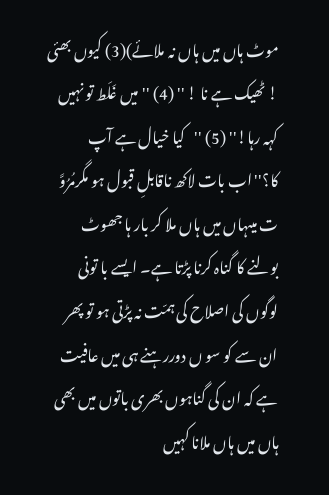موٹ ہاں میں ہاں نہ ملائے)(3) کیوں بھئی ! ٹھیک ہے نا ! '' (4) ''میں غَلَط تو نہیں کہہ رہا!'' (5) ''کیا خیال ہے آپ کا؟''اب بات لاکھ ناقابلِ قبول ہو مگرمُرُوَّ ت میںہاں میں ہاں ملا کر بار ہا جھوٹ بولنے کا گناہ کرنا پڑتا ہے۔ ایسے با تونی لوگوں کی اصلاح کی ہمّت نہ پڑتی ہو تو پھر ان سے کو سو ں دوررہنے ہی میں عافیت ہے کہ ان کی گناہوں بھری باتوں میں بھی ہاں میں ہاں ملانا کہیں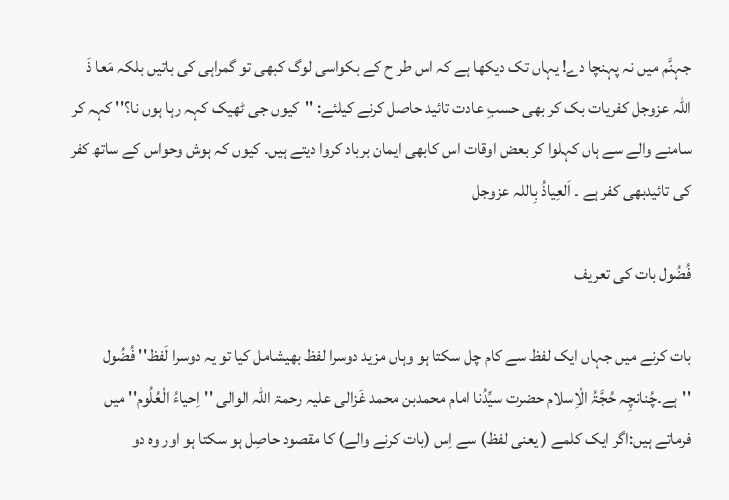جہنَّم میں نہ پہنچا دے! یہاں تک دیکھا ہے کہ اس طر ح کے بکواسی لوگ کبھی تو گمراہی کی باتیں بلکہ مَعا ذَ اللہ عزوجل کفریات بک کر بھی حسبِ عادت تائید حاصل کرنے کیلئے: ''کیوں جی ٹھیک کہہ رہا ہوں نا؟'' کہہ کر سامنے والے سے ہاں کہلوا کر بعض اوقات اس کابھی ایمان برباد کروا دیتے ہیں۔ کیوں کہ ہوش وحواس کے ساتھ کفر کی تائیدبھی کفر ہے ۔ اَلعِیاذُ بِاللہ عزوجل

فُضُول بات کی تعریف

بات کرنے میں جہاں ایک لفظ سے کام چل سکتا ہو وہاں مزید دوسرا لفظ بھیشامل کیا تو یہ دوسرا لَفظ'' فُضُول ''ہے۔چُنانچِہ حُجَّۃُ الْاِسلام حضرت سیِّدُنا امام محمدبن محمد غَزالی علیہ رحمۃ اللہ الوالی ''اِحیاءُ الْعُلُوم'' میں فرماتے ہیں:اگر ایک کلمے ( یعنی لفظ) سے اِس (بات کرنے والے) کا مقصود حاصِل ہو سکتا ہو اور وہ دو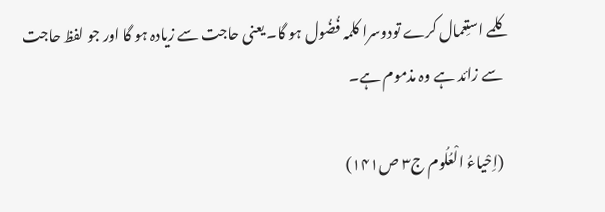کلمے استِعمال کرے تودوسرا کلمہ فُضُول ہو گا۔ یعنی حاجت سے زیادہ ہو گا اور جو لفظ حاجت سے زائد ہے وہ مذموم ہے۔

(اِحْیاءُ الْعُلُوم ج۳ ص۱۴۱)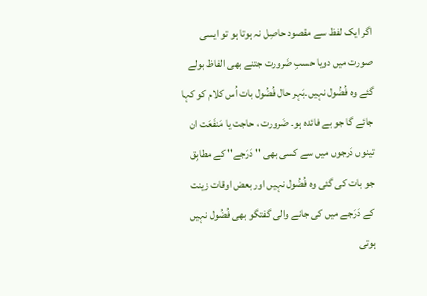اگر ایک لفظ سے مقصود حاصِل نہ ہوتا ہو تو ایسی صورت میں دویا حسبِ ضَرورت جتنے بھی الفاظ بولے گئے وہ فُضُول نہیں۔بَہر حال فُضُول بات اُس کلام کو کہا جائے گا جو بے فائدہ ہو۔ ضَرورت ، حاجت یا مَنفَعَت ان تینوں دَرجوں میں سے کسی بھی '' دَرَجے'' کے مطابِق جو بات کی گئی وہ فُضُول نہیں اور بعض اوقات زینت کے دَرَجے میں کی جانے والی گفتگو بھی فُضُول نہیں ہوتی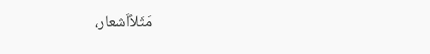مَثَلاًاَشعار،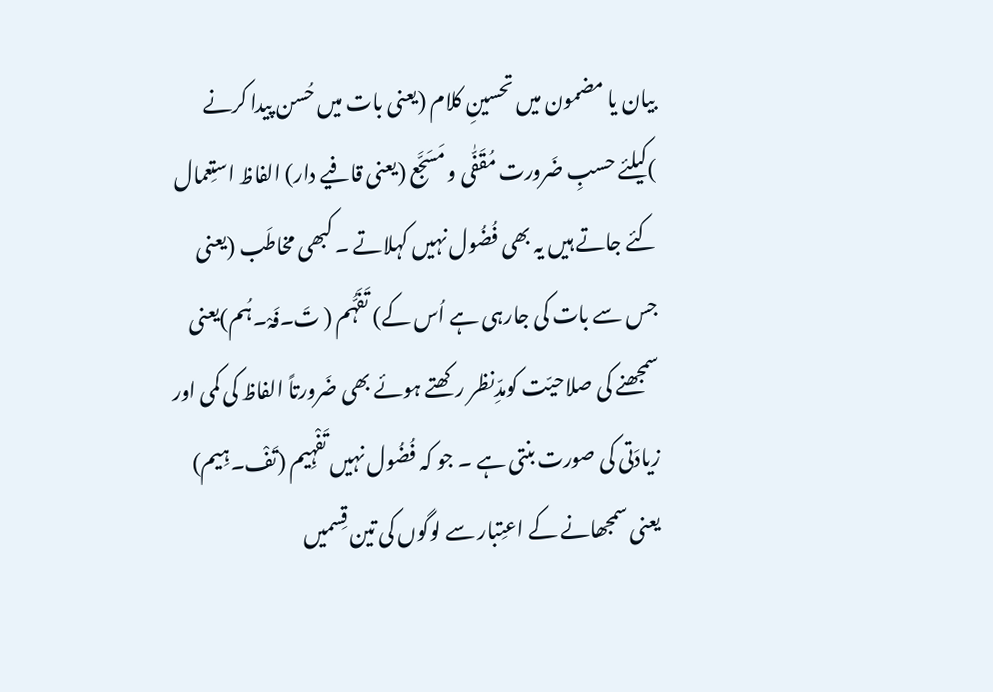بیان یا مضمون میں تحسینِ کلام (یعنی بات میں حُسن پیدا کرنے )کیلئے حسبِ ضَرورت مُقَفّٰی و مَسَجَّع (یعنی قافیے دار) الفاظ استِعمال کئے جاتے ہیں یہ بھی فُضُول نہیں کہلاتے ۔ کبھی مخاطَب (یعنی جس سے بات کی جارہی ہے اُس کے) تَفَہُّم ( تَ۔فَہْ۔ہُم)یعنی سمجھنے کی صلاحیّت کومدِّنظر رکھتے ہوئے بھی ضَرورتاً الفاظ کی کمی اور زیادَتی کی صورت بنتی ہے ۔ جو کہ فُضُول نہیں تَفْہِیم (تَفْ۔ہِیم) یعنی سمجھانے کے اعتِبار سے لوگوں کی تین قِسمیں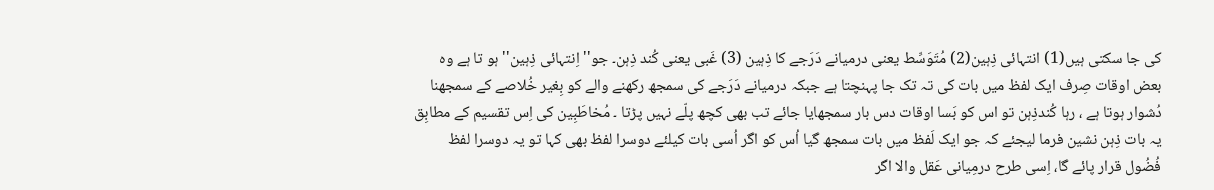کی جا سکتی ہیں(1) انتہائی ذِہین(2) مُتَوَسِّط یعنی درمیانے دَرَجے کا ذِہین (3) غَبی یعنی کُند ذِہن۔ جو'' اِنتہائی ذِہین'' ہو تا ہے وہ بعض اوقات صِرف ایک لفظ میں بات کی تہ تک جا پہنچتا ہے جبکہ درمیانے دَرَجے کی سمجھ رکھنے والے کو بِغیر خُلاصے کے سمجھنا دُشوار ہوتا ہے ، رہا کُندذِہن تو اس کو بَسا اوقات دس بار سمجھایا جائے تب بھی کچھ پلّے نہیں پڑتا ۔ مُخاطَبِین کی اِس تقسیم کے مطابِق یہ بات ذِہن نشین فرما لیجئے کہ جو ایک لَفظ میں بات سمجھ گیا اُس کو اگر اُسی بات کیلئے دوسرا لفظ بھی کہا تو یہ دوسرا لفظ فُضُول قرار پائے گا، اِسی طرح درمِیانی عَقل والا اگر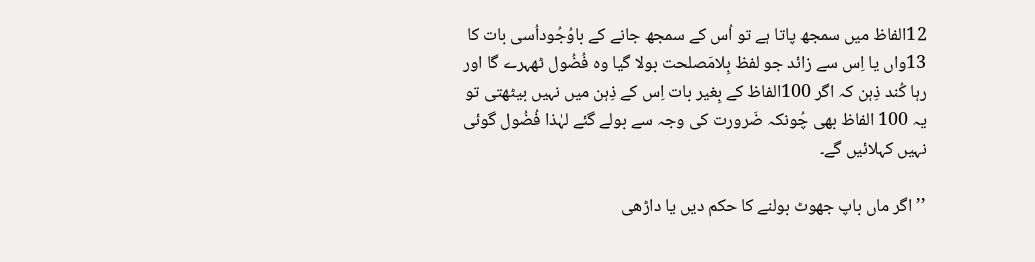12الفاظ میں سمجھ پاتا ہے تو اُس کے سمجھ جانے کے باوُجُوداُسی بات کا 13واں یا اِس سے زائد جو لفظ بِلامَصلحت بولا گیا وہ فُضُول ٹھہرے گا اور رہا کُند ذِہن کہ اگر 100الفاظ کے بِغیر بات اِس کے ذِہن میں نہیں بیٹھتی تو یہ 100 الفاظ بھی چُونکہ ضَرورت کی وجہ سے بولے گئے لہٰذا فُضُول گوئی نہیں کہلائیں گے۔

’’ اگر ماں باپ جھوٹ بولنے کا حکم دیں یا داڑھی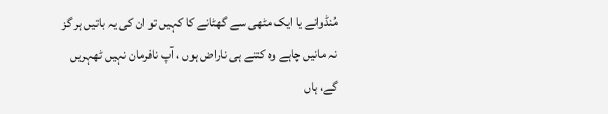مُنڈوانے یا ایک مٹھی سے گھٹانے کا کہیں تو ان کی یہ باتیں ہر گز نہ مانیں چاہے وہ کتنے ہی ناراض ہوں ، آپ نافرمان نہیں ٹھہریں گے، ہاں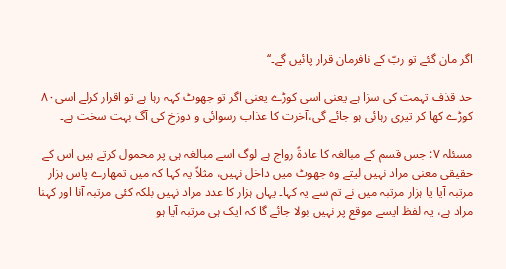اگر مان گئے تو ربّ کے نافرمان قرار پائیں گے۔‘‘

حد قذف تہمت کی سزا ہے یعنی اسی کوڑے یعنی اگر تو جھوٹ کہہ رہا ہے تو اقرار کرلے اسی۸۰ کوڑے کھا کر تیری رہائی ہو جائے گی،آخرت کا عذاب رسوائی و دوزخ کی آگ بہت سخت ہے۔

مسئلہ ۷: جس قسم کے مبالغہ کا عادۃً رواج ہے لوگ اسے مبالغہ ہی پر محمول کرتے ہیں اس کے حقیقی معنی مراد نہیں لیتے وہ جھوٹ میں داخل نہیں، مثلاً یہ کہا کہ میں تمھارے پاس ہزار مرتبہ آیا یا ہزار مرتبہ میں نے تم سے یہ کہا۔ یہاں ہزار کا عدد مراد نہیں بلکہ کئی مرتبہ آنا اور کہنا مراد ہے، یہ لفظ ایسے موقع پر نہیں بولا جائے گا کہ ایک ہی مرتبہ آیا ہو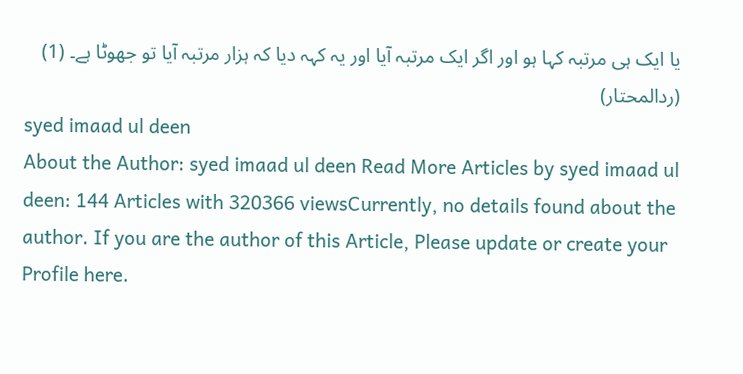یا ایک ہی مرتبہ کہا ہو اور اگر ایک مرتبہ آیا اور یہ کہہ دیا کہ ہزار مرتبہ آیا تو جھوٹا ہے۔ (1) (ردالمحتار)
syed imaad ul deen
About the Author: syed imaad ul deen Read More Articles by syed imaad ul deen: 144 Articles with 320366 viewsCurrently, no details found about the author. If you are the author of this Article, Please update or create your Profile here.